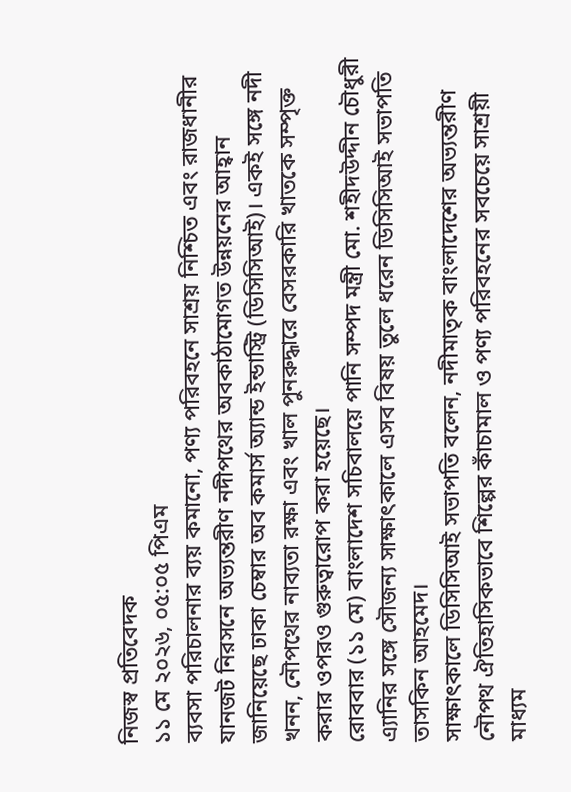নিজস্ব প্রতিবেদক
১১ মে ২০২৬, ০৫:০৫ পিএম
ব্যবসা পরিচালনার ব্যয় কমানো, পণ্য পরিবহনে সাশ্রয় নিশ্চিত এবং রাজধানীর যানজট নিরসনে অভ্যন্তরীণ নদীপথের অবকাঠামোগত উন্নয়নের আহ্বান জানিয়েছে ঢাকা চেম্বার অব কমার্স অ্যান্ড ইন্ডাস্ট্রি (ডিসিসিআই)। একই সঙ্গে নদী খনন, নৌপথের নাব্যতা রক্ষা এবং খাল পুনরুদ্ধারে বেসরকারি খাতকে সম্পৃক্ত করার ওপরও গুরুত্বারোপ করা হয়েছে।
রোববার (১১ মে) বাংলাদেশ সচিবালয়ে পানি সম্পদ মন্ত্রী মো. শহীদউদ্দীন চৌধুরী এ্যানির সঙ্গে সৌজন্য সাক্ষাৎকালে এসব বিষয় তুলে ধরেন ডিসিসিআই সভাপতি তাসকিন আহমেদ।
সাক্ষাৎকালে ডিসিসিআই সভাপতি বলেন, নদীমাতৃক বাংলাদেশের অভ্যন্তরীণ নৌপথ ঐতিহাসিকভাবে শিল্পের কাঁচামাল ও পণ্য পরিবহনের সবচেয়ে সাশ্রয়ী মাধ্যম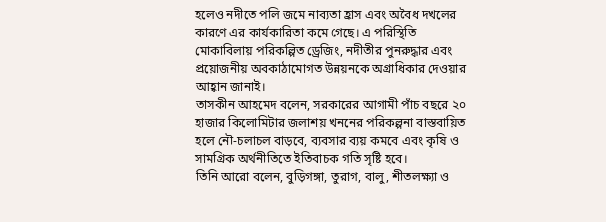হলেও নদীতে পলি জমে নাব্যতা হ্রাস এবং অবৈধ দখলের কারণে এর কার্যকারিতা কমে গেছে। এ পরিস্থিতি মোকাবিলায় পরিকল্পিত ড্রেজিং, নদীতীর পুনরুদ্ধার এবং প্রয়োজনীয় অবকাঠামোগত উন্নয়নকে অগ্রাধিকার দেওয়ার আহ্বান জানাই।
তাসকীন আহমেদ বলেন, সরকারের আগামী পাঁচ বছরে ২০ হাজার কিলোমিটার জলাশয় খননের পরিকল্পনা বাস্তবায়িত হলে নৌ-চলাচল বাড়বে, ব্যবসার ব্যয় কমবে এবং কৃষি ও সামগ্রিক অর্থনীতিতে ইতিবাচক গতি সৃষ্টি হবে।
তিনি আরো বলেন, বুড়িগঙ্গা, তুরাগ, বালু, শীতলক্ষ্যা ও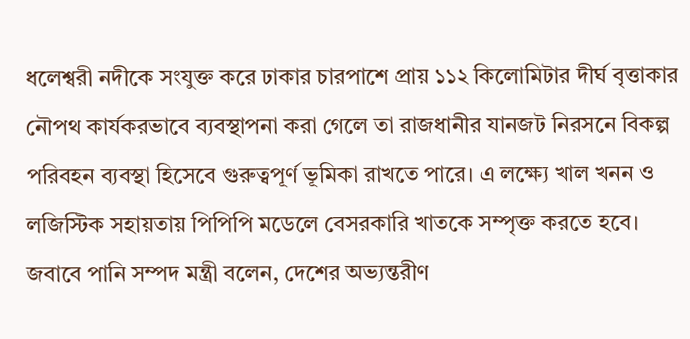ধলেশ্বরী নদীকে সংযুক্ত করে ঢাকার চারপাশে প্রায় ১১২ কিলোমিটার দীর্ঘ বৃত্তাকার নৌপথ কার্যকরভাবে ব্যবস্থাপনা করা গেলে তা রাজধানীর যানজট নিরসনে বিকল্প পরিবহন ব্যবস্থা হিসেবে গুরুত্বপূর্ণ ভূমিকা রাখতে পারে। এ লক্ষ্যে খাল খনন ও লজিস্টিক সহায়তায় পিপিপি মডেলে বেসরকারি খাতকে সম্পৃক্ত করতে হবে।
জবাবে পানি সম্পদ মন্ত্রী বলেন, দেশের অভ্যন্তরীণ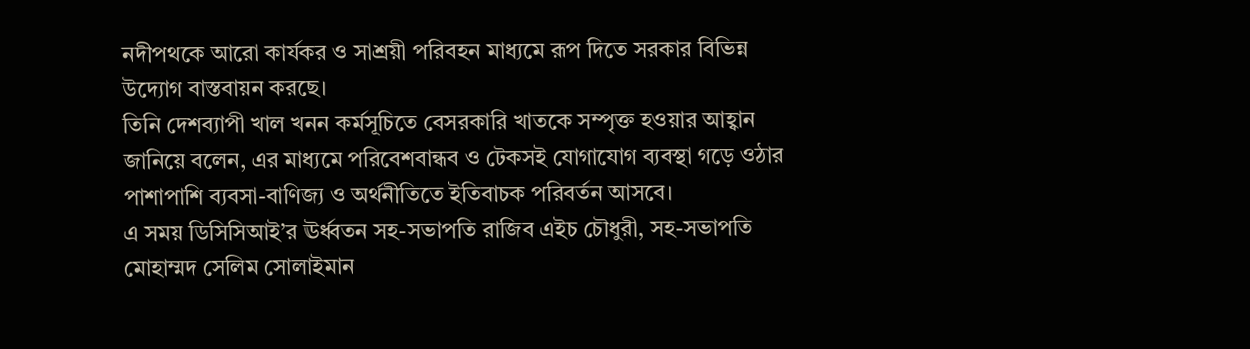নদীপথকে আরো কার্যকর ও সাশ্রয়ী পরিবহন মাধ্যমে রূপ দিতে সরকার বিভিন্ন উদ্যোগ বাস্তবায়ন করছে।
তিনি দেশব্যাপী খাল খনন কর্মসূচিতে বেসরকারি খাতকে সম্পৃক্ত হওয়ার আহ্বান জানিয়ে বলেন, এর মাধ্যমে পরিবেশবান্ধব ও টেকসই যোগাযোগ ব্যবস্থা গড়ে ওঠার পাশাপাশি ব্যবসা-বাণিজ্য ও অর্থনীতিতে ইতিবাচক পরিবর্তন আসবে।
এ সময় ডিসিসিআই’র ঊর্ধ্বতন সহ-সভাপতি রাজিব এইচ চৌধুরী, সহ-সভাপতি মোহাম্মদ সেলিম সোলাইমান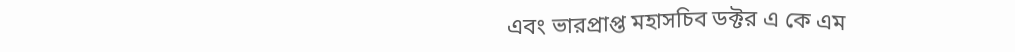এবং ভারপ্রাপ্ত মহাসচিব ডক্টর এ কে এম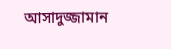আসাদুজ্জামান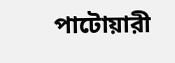পাটোয়ারী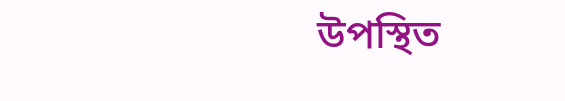উপস্থিত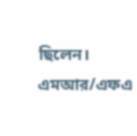ছিলেন।
এমআর/এফএ